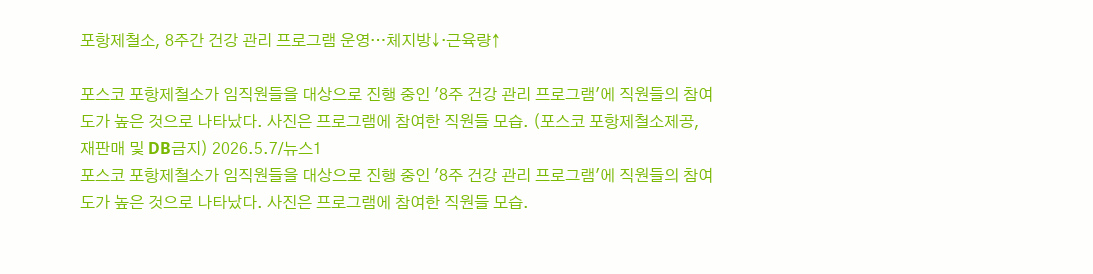포항제철소, 8주간 건강 관리 프로그램 운영…체지방↓·근육량↑

포스코 포항제철소가 임직원들을 대상으로 진행 중인 '8주 건강 관리 프로그램'에 직원들의 참여도가 높은 것으로 나타났다. 사진은 프로그램에 참여한 직원들 모습. (포스코 포항제철소제공, 재판매 및 DB금지) 2026.5.7/뉴스1
포스코 포항제철소가 임직원들을 대상으로 진행 중인 '8주 건강 관리 프로그램'에 직원들의 참여도가 높은 것으로 나타났다. 사진은 프로그램에 참여한 직원들 모습.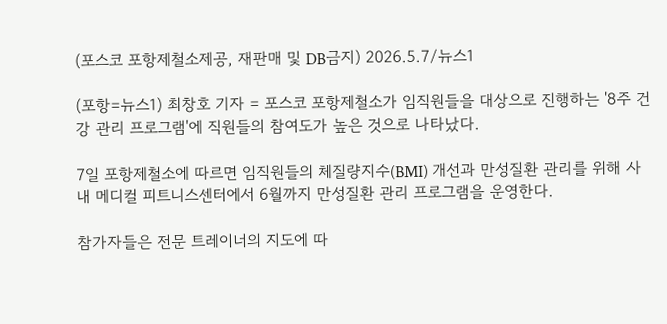(포스코 포항제철소제공, 재판매 및 DB금지) 2026.5.7/뉴스1

(포항=뉴스1) 최창호 기자 = 포스코 포항제철소가 임직원들을 대상으로 진행하는 '8주 건강 관리 프로그램'에 직원들의 참여도가 높은 것으로 나타났다.

7일 포항제철소에 따르면 임직원들의 체질량지수(BMI) 개선과 만성질환 관리를 위해 사내 메디컬 피트니스센터에서 6월까지 만성질환 관리 프로그램을 운영한다.

참가자들은 전문 트레이너의 지도에 따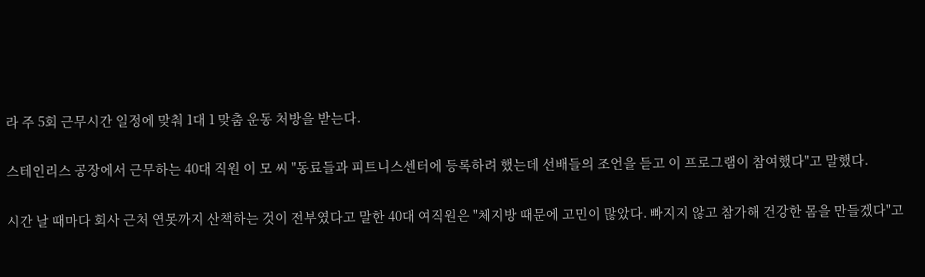라 주 5회 근무시간 일정에 맞춰 1대 1 맞춤 운동 처방을 받는다.

스테인리스 공장에서 근무하는 40대 직원 이 모 씨 "동료들과 피트니스센터에 등록하려 했는데 선배들의 조언을 듣고 이 프로그램이 참여했다"고 말했다.

시간 날 때마다 회사 근처 연못까지 산책하는 것이 전부였다고 말한 40대 여직원은 "체지방 때문에 고민이 많았다. 빠지지 않고 참가해 건강한 몸을 만들겠다"고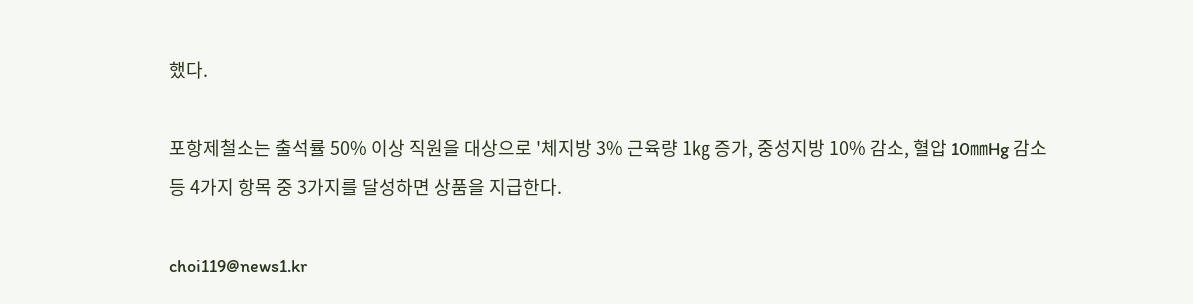했다.

포항제철소는 출석률 50% 이상 직원을 대상으로 '체지방 3% 근육량 1㎏ 증가, 중성지방 10% 감소, 혈압 10㎜Hg 감소 등 4가지 항목 중 3가지를 달성하면 상품을 지급한다.

choi119@news1.kr